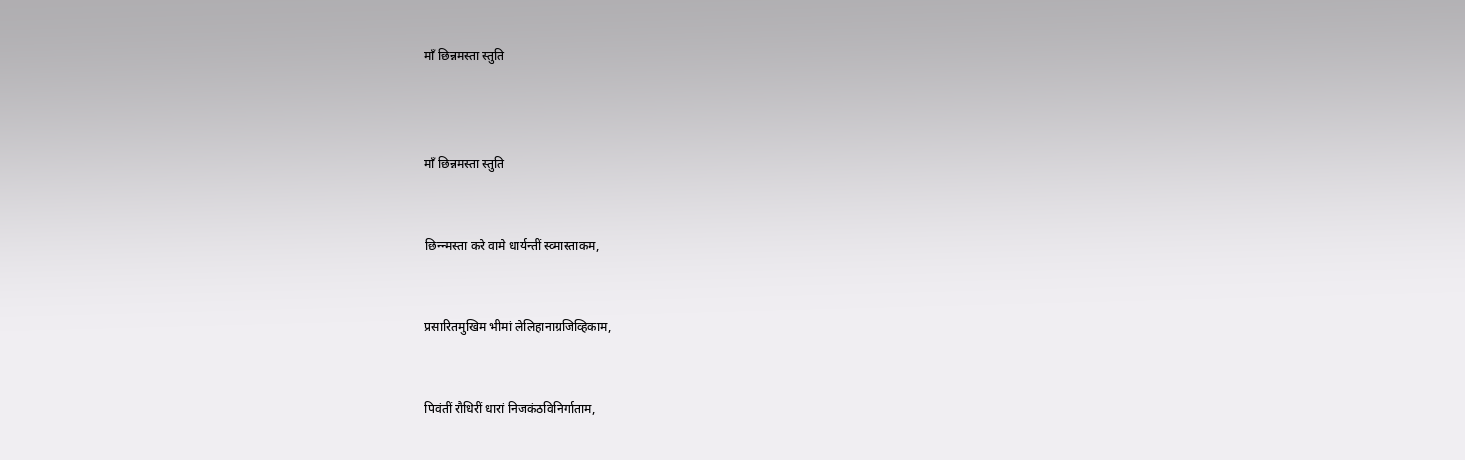माँ छिन्नमस्ता स्तुति



माँ छिन्नमस्ता स्तुति


छिन्न्मस्ता करे वामे धार्यन्तीं स्व्मास्ताकम,


प्रसारितमुखिम भीमां लेलिहानाग्रजिव्हिकाम,


पिवंतीं रौधिरीं धारां निजकंठविनिर्गाताम,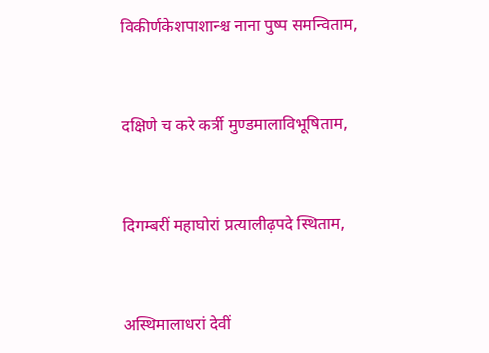विकीर्णकेशपाशान्श्च नाना पुष्प समन्विताम,


दक्षिणे च करे कर्त्री मुण्डमालाविभूषिताम,


दिगम्बरीं महाघोरां प्रत्यालीढ़पदे स्थिताम,


अस्थिमालाधरां देवीं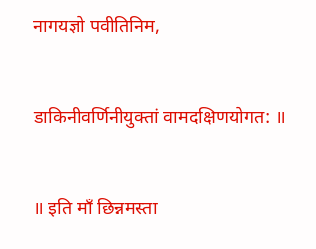नागयज्ञो पवीतिनिम,


डाकिनीवर्णिनीयुक्तां वामदक्षिणयोगत: ॥


॥ इति माँ छिन्नमस्ता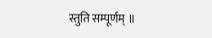स्तुति सम्पूर्णम् ॥